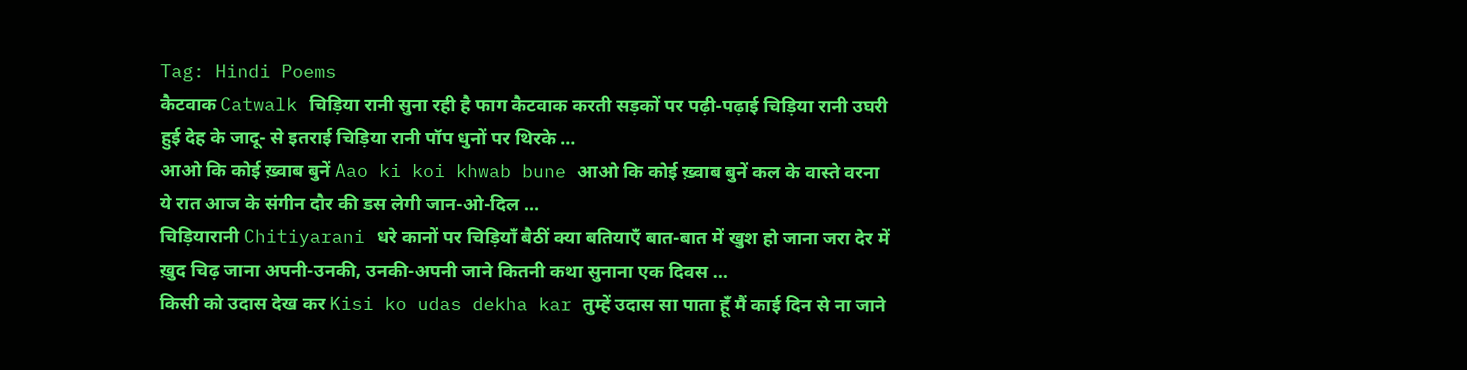Tag: Hindi Poems
कैटवाक Catwalk चिड़िया रानी सुना रही है फाग कैटवाक करती सड़कों पर पढ़ी-पढ़ाई चिड़िया रानी उघरी हुई देह के जादू- से इतराई चिड़िया रानी पॉप धुनों पर थिरके …
आओ कि कोई ख़्वाब बुनें Aao ki koi khwab bune आओ कि कोई ख़्वाब बुनें कल के वास्ते वरना ये रात आज के संगीन दौर की डस लेगी जान-ओ-दिल …
चिड़ियारानी Chitiyarani धरे कानों पर चिड़ियाँ बैठीं क्या बतियाएँ बात-बात में खुश हो जाना जरा देर में ख़ुद चिढ़ जाना अपनी-उनकी, उनकी-अपनी जाने कितनी कथा सुनाना एक दिवस …
किसी को उदास देख कर Kisi ko udas dekha kar तुम्हें उदास सा पाता हूँ मैं काई दिन से ना जाने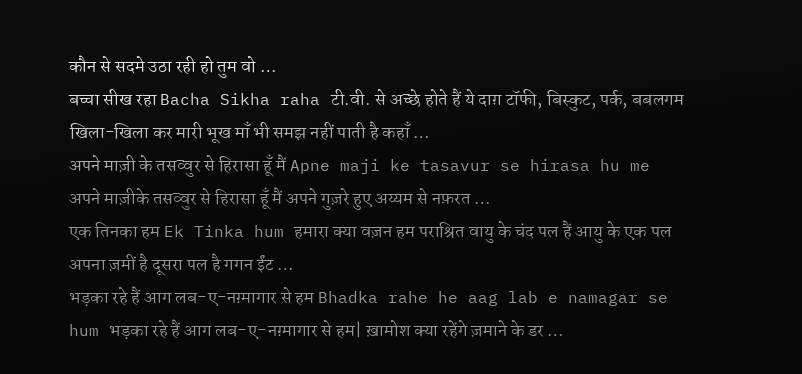कौन से सदमे उठा रही हो तुम वो …
बच्चा सीख रहा Bacha Sikha raha टी.वी. से अच्छे होते हैं ये दाग़ टॉफी, बिस्कुट, पर्क, बबलगम खिला-खिला कर मारी भूख माँ भी समझ नहीं पाती है कहाँ …
अपने माज़ी के तसव्वुर से हिरासा हूँ मैं Apne maji ke tasavur se hirasa hu me अपने माज़ीके तसव्वुर से हिरासा हूँ मैं अपने गुज़रे हुए अय्यम से नफ़रत …
एक तिनका हम Ek Tinka hum हमारा क्या वज़न हम पराश्रित वायु के चंद पल हैं आयु के एक पल अपना ज़मीं है दूसरा पल है गगन ईंट …
भड़का रहे हैं आग लब-ए-नग़्मागार से हम Bhadka rahe he aag lab e namagar se hum भड़का रहे हैं आग लब-ए-नग़्मागार से हम| ख़ामोश क्या रहेंगे ज़माने के डर …